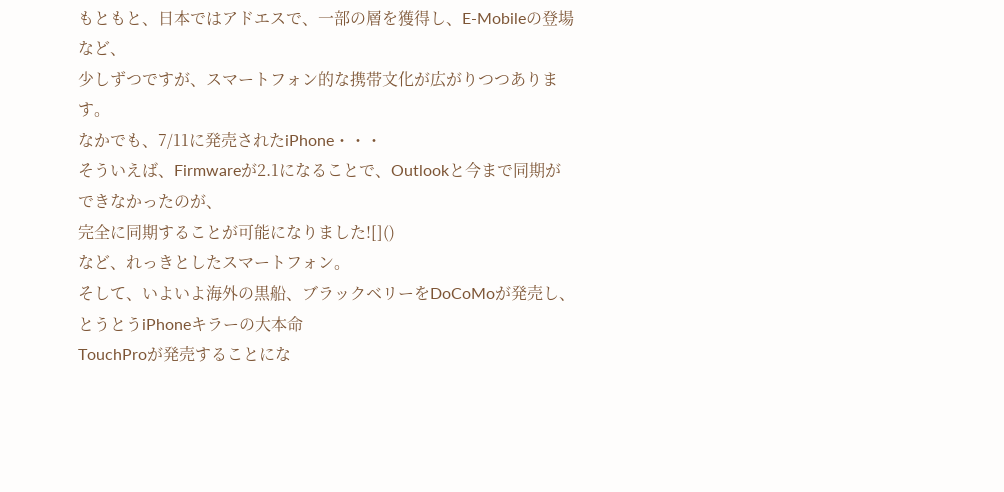もともと、日本ではアドエスで、一部の層を獲得し、E-Mobileの登場など、
少しずつですが、スマートフォン的な携帯文化が広がりつつあります。
なかでも、7/11に発売されたiPhone・・・
そういえば、Firmwareが2.1になることで、Outlookと今まで同期ができなかったのが、
完全に同期することが可能になりました![]()
など、れっきとしたスマートフォン。
そして、いよいよ海外の黒船、ブラックベリーをDoCoMoが発売し、
とうとうiPhoneキラーの大本命
TouchProが発売することにな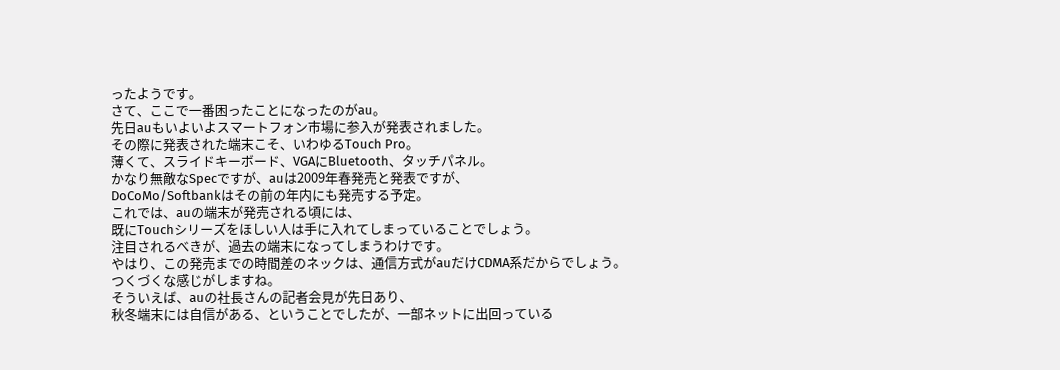ったようです。
さて、ここで一番困ったことになったのがau。
先日auもいよいよスマートフォン市場に参入が発表されました。
その際に発表された端末こそ、いわゆるTouch Pro。
薄くて、スライドキーボード、VGAにBluetooth、タッチパネル。
かなり無敵なSpecですが、auは2009年春発売と発表ですが、
DoCoMo/Softbankはその前の年内にも発売する予定。
これでは、auの端末が発売される頃には、
既にTouchシリーズをほしい人は手に入れてしまっていることでしょう。
注目されるべきが、過去の端末になってしまうわけです。
やはり、この発売までの時間差のネックは、通信方式がauだけCDMA系だからでしょう。
つくづくな感じがしますね。
そういえば、auの社長さんの記者会見が先日あり、
秋冬端末には自信がある、ということでしたが、一部ネットに出回っている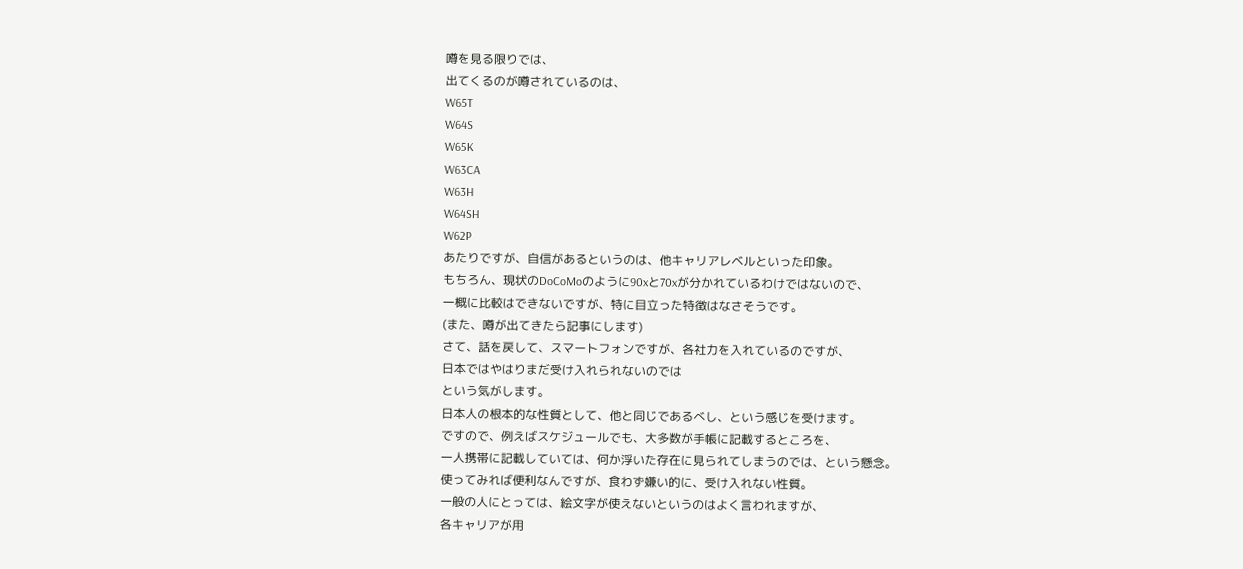噂を見る限りでは、
出てくるのが噂されているのは、
W65T
W64S
W65K
W63CA
W63H
W64SH
W62P
あたりですが、自信があるというのは、他キャリアレベルといった印象。
もちろん、現状のDoCoMoのように90xと70xが分かれているわけではないので、
一概に比較はできないですが、特に目立った特徴はなさそうです。
(また、噂が出てきたら記事にします)
さて、話を戻して、スマートフォンですが、各社力を入れているのですが、
日本ではやはりまだ受け入れられないのでは
という気がします。
日本人の根本的な性質として、他と同じであるべし、という感じを受けます。
ですので、例えばスケジュールでも、大多数が手帳に記載するところを、
一人携帯に記載していては、何か浮いた存在に見られてしまうのでは、という懸念。
使ってみれば便利なんですが、食わず嫌い的に、受け入れない性質。
一般の人にとっては、絵文字が使えないというのはよく言われますが、
各キャリアが用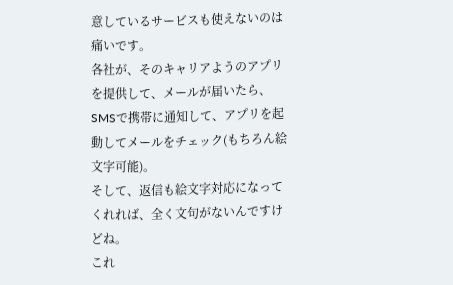意しているサービスも使えないのは痛いです。
各社が、そのキャリアようのアプリを提供して、メールが届いたら、
SMSで携帯に通知して、アプリを起動してメールをチェック(もちろん絵文字可能)。
そして、返信も絵文字対応になってくれれば、全く文句がないんですけどね。
これ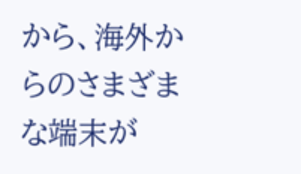から、海外からのさまざまな端末が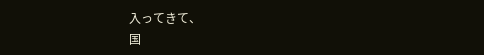入ってきて、
国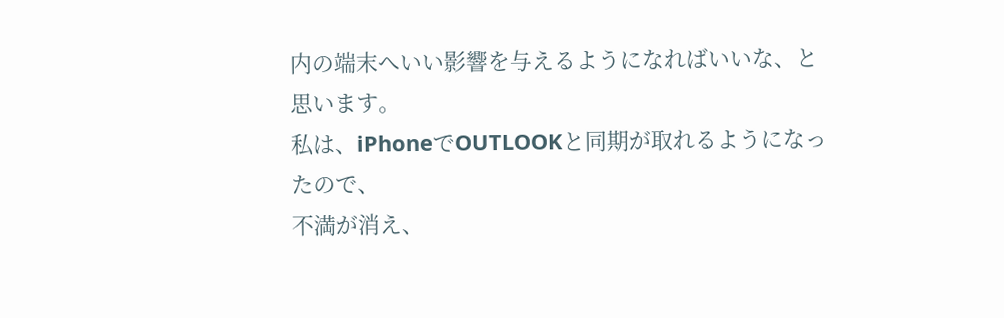内の端末へいい影響を与えるようになればいいな、と思います。
私は、iPhoneでOUTLOOKと同期が取れるようになったので、
不満が消え、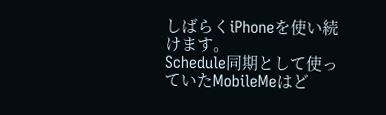しばらくiPhoneを使い続けます。
Schedule同期として使っていたMobileMeはど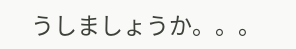うしましょうか。。。